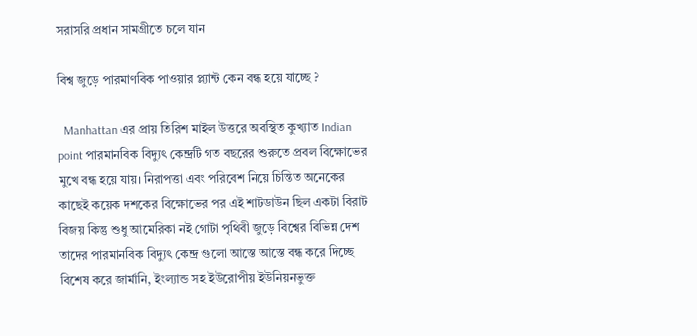সরাসরি প্রধান সামগ্রীতে চলে যান

বিশ্ব জুড়ে পারমাণবিক পাওয়ার প্ল্যান্ট কেন বন্ধ হয়ে যাচ্ছে ?

  Manhattan এর প্রায় তিরিশ মাইল উত্তরে অবস্থিত কুখ্যাত Indian point পারমানবিক বিদ্যুৎ কেন্দ্রটি গত বছরের শুরুতে প্রবল বিক্ষোভের মুখে বন্ধ হয়ে যায়। নিরাপত্তা এবং পরিবেশ নিয়ে চিন্তিত অনেকের কাছেই কয়েক দশকের বিক্ষোভের পর এই শাটডাউন ছিল একটা বিরাট বিজয় কিন্তু শুধু আমেরিকা নই গোটা পৃথিবী জুড়ে বিশ্বের বিভিন্ন দেশ তাদের পারমানবিক বিদ্যুৎ কেন্দ্র গুলো আস্তে আস্তে বন্ধ করে দিচ্ছে বিশেষ করে জার্মানি, ইংল্যান্ড সহ ইউরোপীয় ইউনিয়নভুক্ত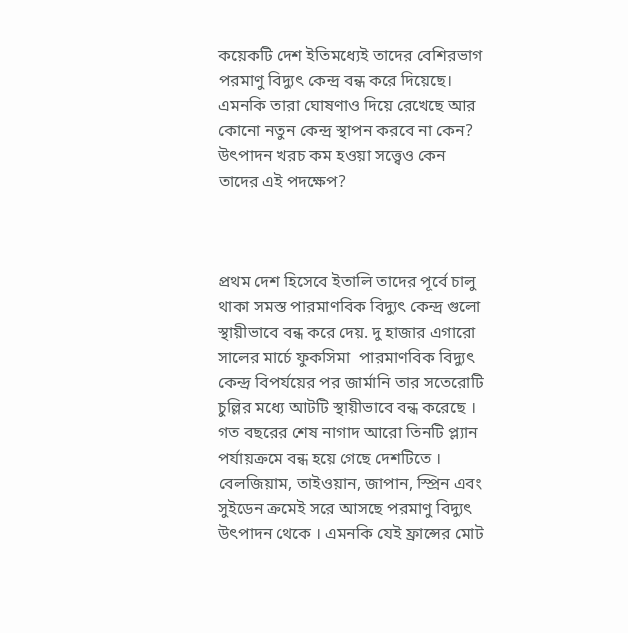কয়েকটি দেশ ইতিমধ্যেই তাদের বেশিরভাগ পরমাণু বিদ্যুৎ কেন্দ্র বন্ধ করে দিয়েছে। এমনকি তারা ঘোষণাও দিয়ে রেখেছে আর কোনো নতুন কেন্দ্র স্থাপন করবে না কেন? উৎপাদন খরচ কম হওয়া সত্ত্বেও কেন তাদের এই পদক্ষেপ?



প্রথম দেশ হিসেবে ইতালি তাদের পূর্বে চালু থাকা সমস্ত পারমাণবিক বিদ্যুৎ কেন্দ্র গুলো স্থায়ীভাবে বন্ধ করে দেয়. দু হাজার এগারো সালের মার্চে ফুকসিমা  পারমাণবিক বিদ্যুৎ কেন্দ্র বিপর্যয়ের পর জার্মানি তার সতেরোটি চুল্লির মধ্যে আটটি স্থায়ীভাবে বন্ধ করেছে । গত বছরের শেষ নাগাদ আরো তিনটি প্ল্যান পর্যায়ক্রমে বন্ধ হয়ে গেছে দেশটিতে । বেলজিয়াম, তাইওয়ান, জাপান, স্প্রিন এবং সুইডেন ক্রমেই সরে আসছে পরমাণু বিদ্যুৎ উৎপাদন থেকে । এমনকি যেই ফ্রান্সের মোট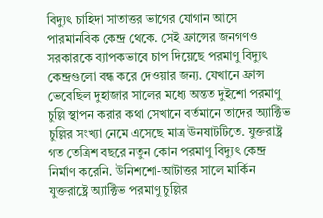বিদ্যুৎ চাহিদা সাতাত্তর ভাগের যোগান আসে পারমানবিক কেন্দ্র থেকে. সেই ফ্রান্সের জনগণও সরকারকে ব্যাপকভাবে চাপ দিয়েছে পরমাণু বিদ্যুৎ কেন্দ্রগুলো বন্ধ করে দেওয়ার জন্য. যেখানে ফ্রান্স ভেবেছিল দুহাজার সালের মধ্যে অন্তত দুইশো পরমাণু  চুল্লি স্থাপন করার কথা সেখানে বর্তমানে তাদের অ্যাক্টিভ চুল্লির সংখ্যা নেমে এসেছে মাত্র ঊনষাটটিতে. যুক্তরাষ্ট্র গত তেত্রিশ বছরে নতুন কোন পরমাণু বিদ্যুৎ কেন্দ্র নির্মাণ করেনি. উনিশশো-আটাত্তর সালে মার্কিন যুক্তরাষ্ট্রে অ্যাক্টিভ পরমাণু চুল্লির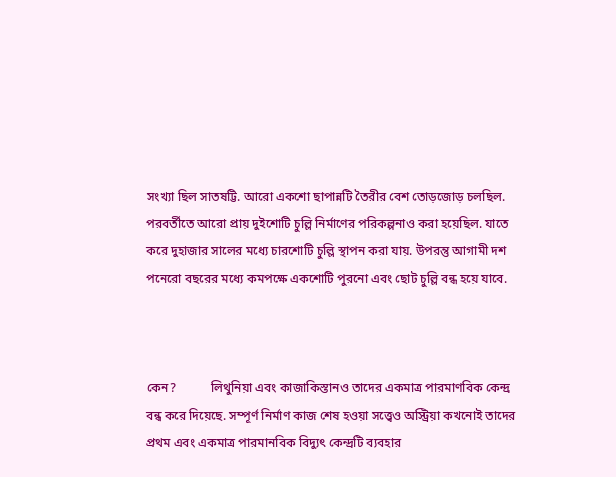সংখ্যা ছিল সাতষট্টি. আরো একশো ছাপান্নটি তৈরীর বেশ তোড়জোড় চলছিল. পরবর্তীতে আরো প্রায় দুইশোটি চুল্লি নির্মাণের পরিকল্পনাও করা হয়েছিল. যাতে করে দুহাজার সালের মধ্যে চারশোটি চুল্লি স্থাপন করা যায়. উপরন্তু আগামী দশ পনেরো বছরের মধ্যে কমপক্ষে একশোটি পুরনো এবং ছোট চুল্লি বন্ধ হয়ে যাবে.



কেন?           লিথুনিয়া এবং কাজাকিস্তানও তাদের একমাত্র পারমাণবিক কেন্দ্র বন্ধ করে দিয়েছে. সম্পূর্ণ নির্মাণ কাজ শেষ হওয়া সত্ত্বেও অস্ট্রিয়া কখনোই তাদের প্রথম এবং একমাত্র পারমানবিক বিদ্যুৎ কেন্দ্রটি ব্যবহার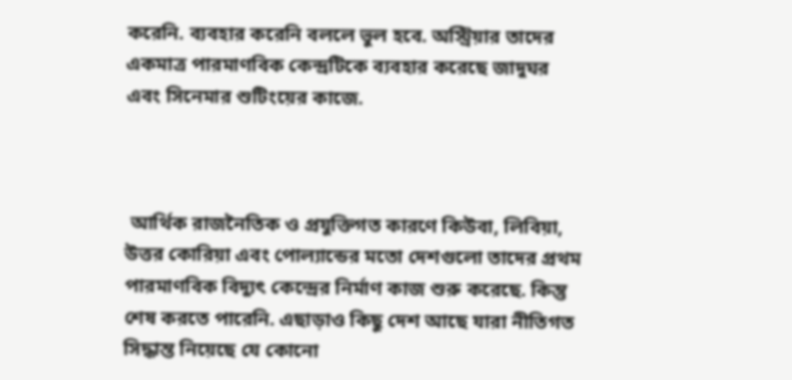করেনি. ব্যবহার করেনি বললে ভুল হবে. অস্ট্রিয়ার তাদের একমাত্র পারমাণবিক কেন্দ্রটিকে ব্যবহার করেছে জাদুঘর এবং সিনেমার শুটিংয়ের কাজে.



 আর্থিক রাজনৈতিক ও প্রযুক্তিগত কারণে কিউবা, লিবিয়া, উত্তর কোরিয়া এবং পোল্যান্ডের মতো দেশগুলো তাদের প্রথম পারমাণবিক বিদ্যুৎ কেন্দ্রের নির্মাণ কাজ শুরু করেছে. কিন্তু শেষ করতে পারেনি. এছাড়াও কিছু দেশ আছে যারা নীতিগত সিদ্ধান্ত নিয়েছে যে কোনো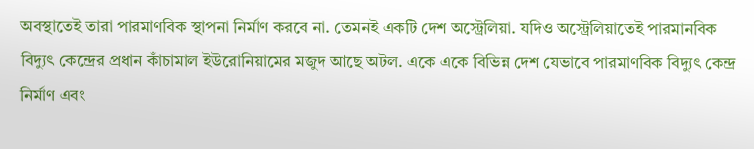অবস্থাতেই তারা পারমাণবিক স্থাপনা নির্মাণ করবে না. তেমনই একটি দেশ অস্ট্রেলিয়া. যদিও অস্ট্রেলিয়াতেই পারমানবিক বিদ্যুৎ কেন্দ্রের প্রধান কাঁচামাল ইউরোনিয়ামের মজুদ আছে অটল. একে একে বিভিন্ন দেশ যেভাবে পারমাণবিক বিদ্যুৎ কেন্দ্র নির্মাণ এবং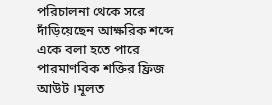পরিচালনা থেকে সরে দাঁড়িয়েছেন আক্ষরিক শব্দে একে বলা হতে পারে পারমাণবিক শক্তির ফ্রিজ আউট ।মূলত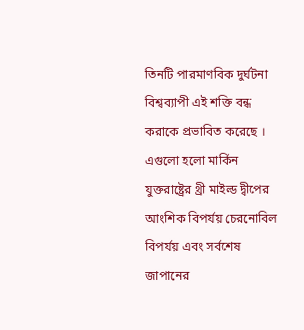তিনটি পারমাণবিক দুর্ঘটনা বিশ্বব্যাপী এই শক্তি বন্ধ করাকে প্রভাবিত করেছে । এগুলো হলো মার্কিন যুক্তরাষ্ট্রের থ্রী মাইল্ড দ্বীপের আংশিক বিপর্যয় চেরনোবিল বিপর্যয় এবং সর্বশেষ জাপানের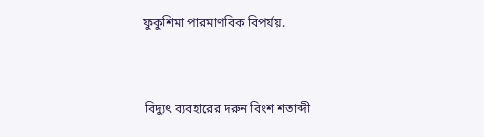ফুকুশিমা পারমাণবিক বিপর্যয়.


 বিদ্যুৎ ব্যবহারের দরুন বিংশ শতাব্দী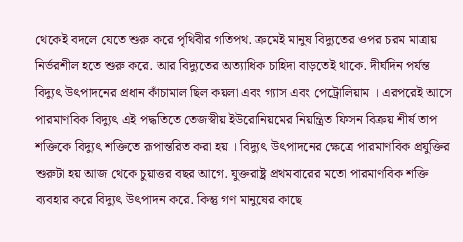থেকেই বদলে যেতে শুরু করে পৃথিবীর গতিপথ. ক্রমেই মানুষ বিদ্যুতের ওপর চরম মাত্রায় নির্ভরশীল হতে শুরু করে. আর বিদ্যুতের অত্যাধিক চাহিদা বাড়তেই থাকে. দীর্ঘদিন পর্যন্ত বিদ্যুৎ উৎপাদনের প্রধান কাঁচামাল ছিল কয়লা এবং গ্যাস এবং পেট্রোলিয়াম । এরপরেই আসে পারমাণবিক বিদ্যুৎ এই পদ্ধতিতে তেজস্বীয় ইউরোনিয়মের নিয়ন্ত্রিত ফিসন বিক্রয় শীর্ষ তাপ শক্তিকে বিদ্যুৎ শক্তিতে রূপান্তরিত করা হয় । বিদ্যুৎ উৎপাদনের ক্ষেত্রে পারমাণবিক প্রযুক্তির শুরুটা হয় আজ থেকে চুয়াত্তর বছর আগে. যুক্তরাষ্ট্র প্রথমবারের মতো পারমাণবিক শক্তি ব্যবহার করে বিদ্যুৎ উৎপাদন করে. কিন্তু গণ মানুষের কাছে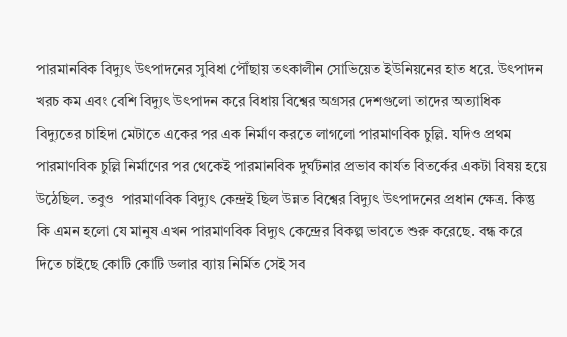পারমানবিক বিদ্যুৎ উৎপাদনের সুবিধা পৌঁছায় তৎকালীন সোভিয়েত ইউনিয়নের হাত ধরে. উৎপাদন  খরচ কম এবং বেশি বিদ্যুৎ উৎপাদন করে বিধায় বিশ্বের অগ্রসর দেশগুলো তাদের অত্যাধিক বিদ্যুতের চাহিদা মেটাতে একের পর এক নির্মাণ করতে লাগলো পারমাণবিক চুল্লি. যদিও প্রথম পারমাণবিক চুল্লি নির্মাণের পর থেকেই পারমানবিক দুর্ঘটনার প্রভাব কার্যত বিতর্কের একটা বিষয় হয়ে উঠেছিল. তবুও  পারমাণবিক বিদ্যুৎ কেন্দ্রই ছিল উন্নত বিশ্বের বিদ্যুৎ উৎপাদনের প্রধান ক্ষেত্র. কিন্তু কি এমন হলো যে মানুষ এখন পারমাণবিক বিদ্যুৎ কেন্দ্রের বিকল্প ভাবতে শুরু করেছে. বন্ধ করে দিতে চাইছে কোটি কোটি ডলার ব্যায় নির্মিত সেই সব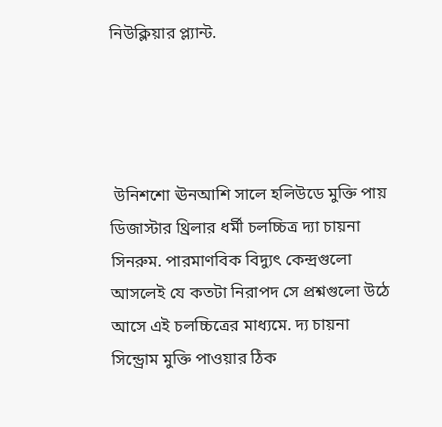নিউক্লিয়ার প্ল্যান্ট.




 উনিশশো ঊনআশি সালে হলিউডে মুক্তি পায় ডিজাস্টার থ্রিলার ধর্মী চলচ্চিত্র দ্যা চায়না সিনরুম. পারমাণবিক বিদ্যুৎ কেন্দ্রগুলো আসলেই যে কতটা নিরাপদ সে প্রশ্নগুলো উঠে আসে এই চলচ্চিত্রের মাধ্যমে. দ্য চায়না সিন্ড্রোম মুক্তি পাওয়ার ঠিক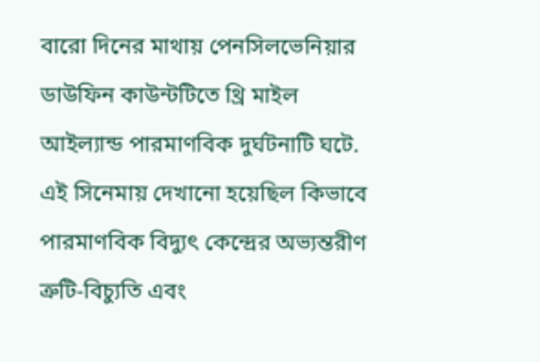বারো দিনের মাথায় পেনসিলভেনিয়ার ডাউফিন কাউন্টটিতে থ্রি মাইল আইল্যান্ড পারমাণবিক দুর্ঘটনাটি ঘটে. এই সিনেমায় দেখানো হয়েছিল কিভাবে পারমাণবিক বিদ্যুৎ কেন্দ্রের অভ্যন্তরীণ ত্রুটি-বিচ্যুতি এবং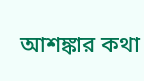আশঙ্কার কথা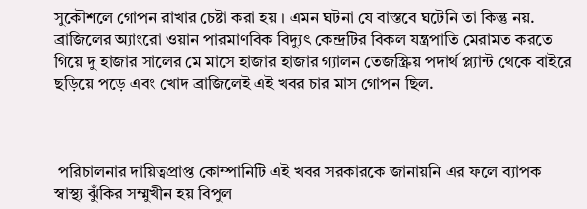সুকৌশলে গোপন রাখার চেষ্টা করা হয় । এমন ঘটনা যে বাস্তবে ঘটেনি তা কিন্তু নয়. ব্রাজিলের অ্যাংরো ওয়ান পারমাণবিক বিদ্যুৎ কেন্দ্রটির বিকল যন্ত্রপাতি মেরামত করতে গিয়ে দু হাজার সালের মে মাসে হাজার হাজার গ্যালন তেজস্ক্রিয় পদার্থ প্ল্যান্ট থেকে বাইরে ছড়িয়ে পড়ে এবং খোদ ব্রাজিলেই এই খবর চার মাস গোপন ছিল.



 পরিচালনার দায়িত্বপ্রাপ্ত কোম্পানিটি এই খবর সরকারকে জানায়নি এর ফলে ব্যাপক স্বাস্থ্য ঝুঁকির সম্মুখীন হয় বিপুল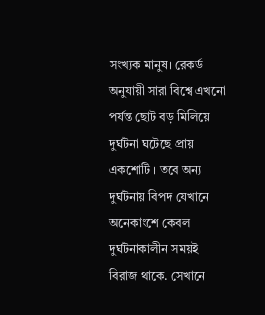সংখ্যক মানুষ। রেকর্ড অনুযায়ী সারা বিশ্বে এখনো পর্যন্ত ছোট বড় মিলিয়ে দুর্ঘটনা ঘটেছে প্রায় একশোটি । তবে অন্য দুর্ঘটনায় বিপদ যেখানে অনেকাংশে কেবল দুর্ঘটনাকালীন সময়ই বিরাজ থাকে. সেখানে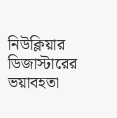নিউক্লিয়ার ডিজাস্টারের ভয়াবহতা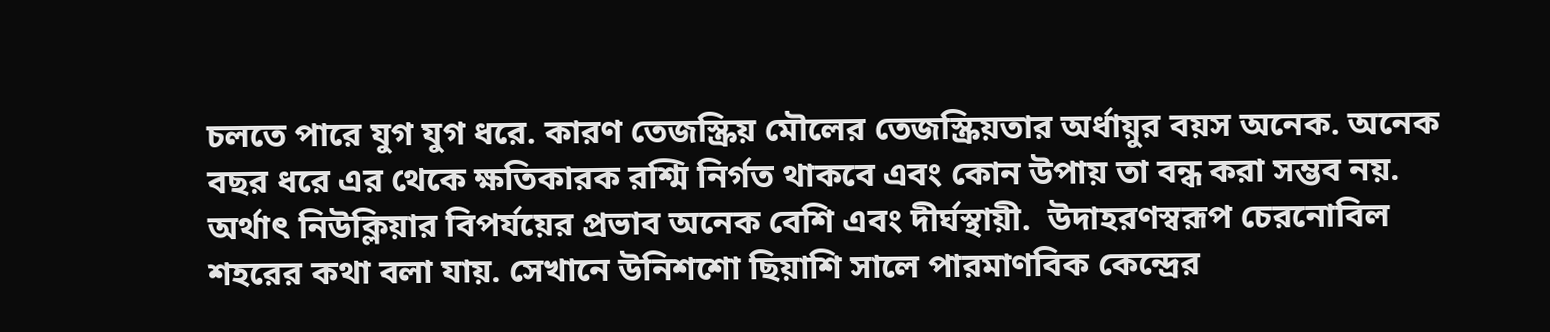চলতে পারে যুগ যুগ ধরে. কারণ তেজস্ক্রিয় মৌলের তেজস্ক্রিয়তার অর্ধায়ুর বয়স অনেক. অনেক বছর ধরে এর থেকে ক্ষতিকারক রশ্মি নির্গত থাকবে এবং কোন উপায় তা বন্ধ করা সম্ভব নয়. অর্থাৎ নিউক্লিয়ার বিপর্যয়ের প্রভাব অনেক বেশি এবং দীর্ঘস্থায়ী.  উদাহরণস্বরূপ চেরনোবিল শহরের কথা বলা যায়. সেখানে উনিশশো ছিয়াশি সালে পারমাণবিক কেন্দ্রের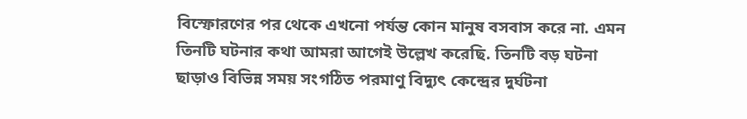বিস্ফোরণের পর থেকে এখনো পর্যন্ত কোন মানুষ বসবাস করে না. এমন তিনটি ঘটনার কথা আমরা আগেই উল্লেখ করেছি. তিনটি বড় ঘটনা ছাড়াও বিভিন্ন সময় সংগঠিত পরমাণু বিদ্যুৎ কেন্দ্রের দুর্ঘটনা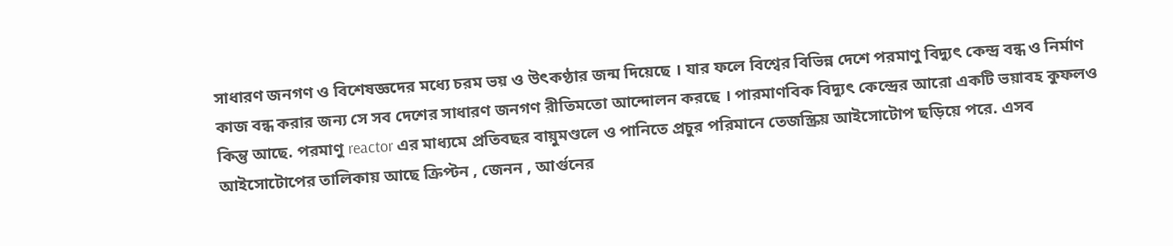সাধারণ জনগণ ও বিশেষজ্ঞদের মধ্যে চরম ভয় ও উৎকণ্ঠার জন্ম দিয়েছে । যার ফলে বিশ্বের বিভিন্ন দেশে পরমাণু বিদ্যুৎ কেন্দ্র বন্ধ ও নির্মাণ কাজ বন্ধ করার জন্য সে সব দেশের সাধারণ জনগণ রীতিমতো আন্দোলন করছে । পারমাণবিক বিদ্যুৎ কেন্দ্রের আরো একটি ভয়াবহ কুফলও কিন্তু আছে. পরমাণু reactor এর মাধ্যমে প্রতিবছর বায়ুমণ্ডলে ও পানিতে প্রচুর পরিমানে তেজস্ক্রিয় আইসোটোপ ছড়িয়ে পরে. এসব আইসোটোপের তালিকায় আছে ক্রিপ্টন , জেনন , আর্গুনের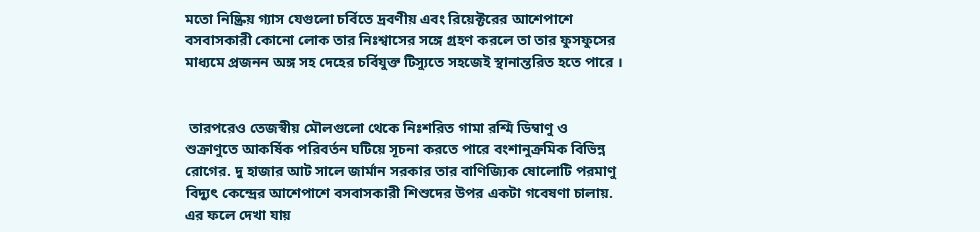মতো নিষ্ক্রিয় গ্যাস যেগুলো চর্বিতে দ্রবণীয় এবং রিয়েক্টরের আশেপাশে বসবাসকারী কোনো লোক তার নিঃশ্বাসের সঙ্গে গ্রহণ করলে তা তার ফুসফুসের মাধ্যমে প্রজনন অঙ্গ সহ দেহের চর্বিযুক্ত টিস্যুতে সহজেই স্থানান্তরিত হতে পারে ।


 তারপরেও তেজস্বীয় মৌলগুলো থেকে নিঃশরিত গামা রশ্মি ডিম্বাণু ও শুক্রাণুতে আকর্ষিক পরিবর্তন ঘটিয়ে সূচনা করতে পারে বংশানুক্রমিক বিভিন্ন রোগের. দু হাজার আট সালে জার্মান সরকার তার বাণিজ্যিক ষোলোটি পরমাণু বিদ্যুৎ কেন্দ্রের আশেপাশে বসবাসকারী শিশুদের উপর একটা গবেষণা চালায়. এর ফলে দেখা যায়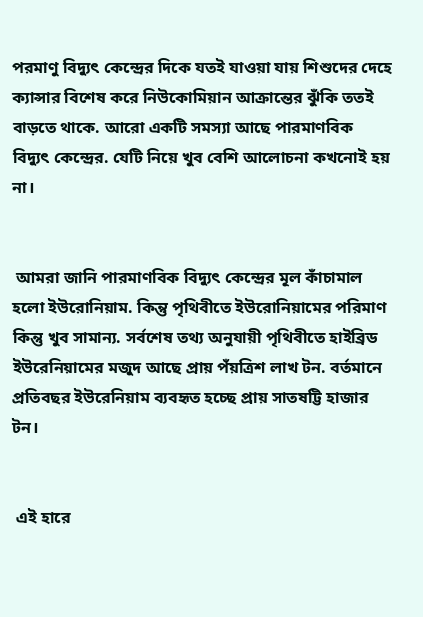পরমাণু বিদ্যুৎ কেন্দ্রের দিকে যতই যাওয়া যায় শিশুদের দেহে ক্যান্সার বিশেষ করে নিউকোমিয়ান আক্রান্তের ঝুঁকি ততই বাড়তে থাকে. আরো একটি সমস্যা আছে পারমাণবিক বিদ্যুৎ কেন্দ্রের. যেটি নিয়ে খুব বেশি আলোচনা কখনোই হয় না।


 আমরা জানি পারমাণবিক বিদ্যুৎ কেন্দ্রের মূল কাঁচামাল হলো ইউরোনিয়াম. কিন্তু পৃথিবীতে ইউরোনিয়ামের পরিমাণ কিন্তু খুব সামান্য. সর্বশেষ তথ্য অনুযায়ী পৃথিবীতে হাইব্রিড ইউরেনিয়ামের মজুদ আছে প্রায় পঁয়ত্রিশ লাখ টন. বর্তমানে প্রতিবছর ইউরেনিয়াম ব্যবহৃত হচ্ছে প্রায় সাতষট্টি হাজার টন।


 এই হারে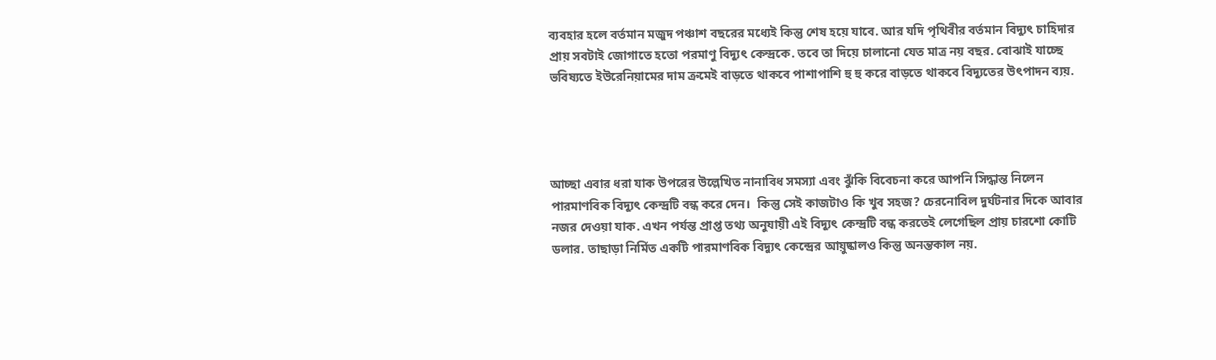ব্যবহার হলে বর্তমান মজুদ পঞ্চাশ বছরের মধ্যেই কিন্তু শেষ হয়ে যাবে. আর যদি পৃথিবীর বর্তমান বিদ্যুৎ চাহিদার প্রায় সবটাই জোগাতে হতো পরমাণু বিদ্যুৎ কেন্দ্রকে. তবে তা দিয়ে চালানো যেত মাত্র নয় বছর. বোঝাই যাচ্ছে ভবিষ্যতে ইউরেনিয়ামের দাম ক্রমেই বাড়তে থাকবে পাশাপাশি হু হু করে বাড়তে থাকবে বিদ্যুতের উৎপাদন ব্যয়.




আচ্ছা এবার ধরা যাক উপরের উল্লেখিত নানাবিধ সমস্যা এবং ঝুঁকি বিবেচনা করে আপনি সিদ্ধান্ত নিলেন পারমাণবিক বিদ্যুৎ কেন্দ্রটি বন্ধ করে দেন।  কিন্তু সেই কাজটাও কি খুব সহজ? চেরনোবিল দুর্ঘটনার দিকে আবার নজর দেওয়া যাক. এখন পর্যন্ত প্রাপ্ত তথ্য অনুযায়ী এই বিদ্যুৎ কেন্দ্রটি বন্ধ করতেই লেগেছিল প্রায় চারশো কোটি ডলার. তাছাড়া নির্মিত একটি পারমাণবিক বিদ্যুৎ কেন্দ্রের আয়ুষ্কালও কিন্তু অনন্তকাল নয়.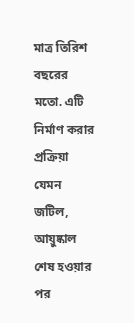মাত্র তিরিশ বছরের মতো. এটি নির্মাণ করার প্রক্রিয়া যেমন জটিল, আয়ুষ্কাল শেষ হওয়ার পর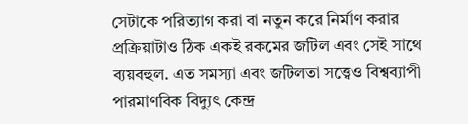সেটাকে পরিত্যাগ করা বা নতুন করে নির্মাণ করার প্রক্রিয়াটাও ঠিক একই রকমের জটিল এবং সেই সাথে ব্যয়বহুল. এত সমস্যা এবং জটিলতা সত্ত্বেও বিশ্বব্যাপী পারমাণবিক বিদ্যুৎ কেন্দ্র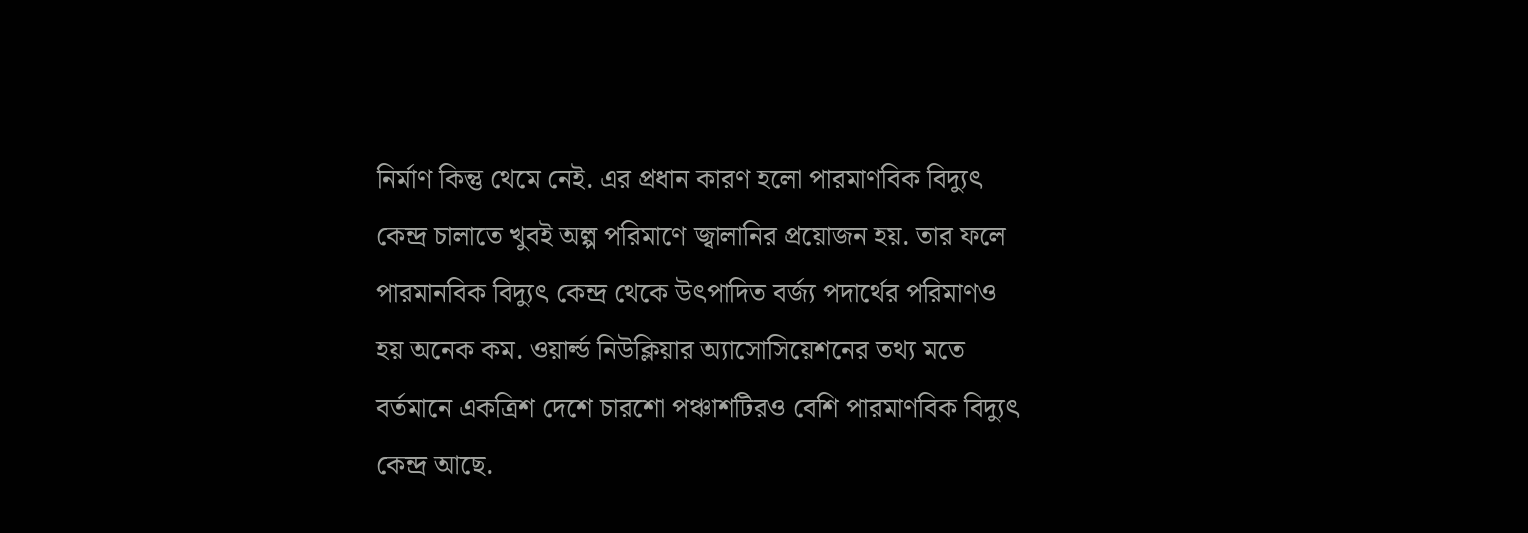নির্মাণ কিন্তু থেমে নেই. এর প্রধান কারণ হলো পারমাণবিক বিদ্যুৎ কেন্দ্র চালাতে খুবই অল্প পরিমাণে জ্বালানির প্রয়োজন হয়. তার ফলে পারমানবিক বিদ্যুৎ কেন্দ্র থেকে উৎপাদিত বর্জ্য পদার্থের পরিমাণও হয় অনেক কম. ওয়ার্ল্ড নিউক্লিয়ার অ্যাসোসিয়েশনের তথ্য মতে বর্তমানে একত্রিশ দেশে চারশো পঞ্চাশটিরও বেশি পারমাণবিক বিদ্যুৎ কেন্দ্র আছে.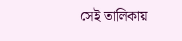সেই তালিকায়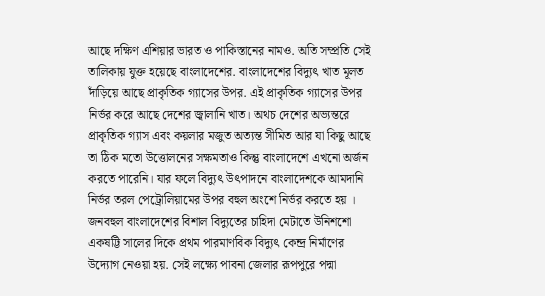আছে দক্ষিণ এশিয়ার ভারত ও পাকিস্তানের নামও. অতি সম্প্রতি সেই তালিকায় যুক্ত হয়েছে বাংলাদেশের. বাংলাদেশের বিদ্যুৎ খাত মূলত দাঁড়িয়ে আছে প্রাকৃতিক গ্যাসের উপর. এই প্রাকৃতিক গ্যাসের উপর নির্ভর করে আছে দেশের জ্বালানি খাত। অথচ দেশের অভ্যন্তরে প্রাকৃতিক গ্যাস এবং কয়লার মজুত অত্যন্ত সীমিত আর যা কিছু আছে তা ঠিক মতো উত্তোলনের সক্ষমতাও কিন্তু বাংলাদেশে এখনো অর্জন করতে পারেনি। যার ফলে বিদ্যুৎ উৎপাদনে বাংলাদেশকে আমদানি নির্ভর তরল পেট্রোলিয়ামের উপর বহুল অংশে নির্ভর করতে হয় । জনবহুল বাংলাদেশের বিশাল বিদ্যুতের চাহিদা মেটাতে উনিশশো একষট্টি সালের দিকে প্রথম পারমাণবিক বিদ্যুৎ কেন্দ্র নির্মাণের উদ্যোগ নেওয়া হয়. সেই লক্ষ্যে পাবনা জেলার রূপপুরে পদ্মা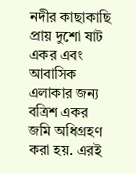নদীর কাছাকাছি প্রায় দুশো ষাট একর এবং আবাসিক এলাকার জন্য বত্রিশ একর জমি অধিগ্রহণ করা হয়. এরই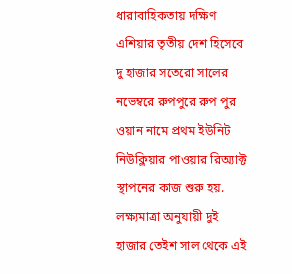ধারাবাহিকতায় দক্ষিণ এশিয়ার তৃতীয় দেশ হিসেবে দু হাজার সতেরো সালের নভেম্বরে রুপপুরে রুপ পুর ওয়ান নামে প্রথম ইউনিট নিউক্লিয়ার পাওয়ার রিঅ্যাক্ট স্থাপনের কাজ শুরু হয়. লক্ষ্যমাত্রা অনুযায়ী দুই হাজার তেইশ সাল থেকে এই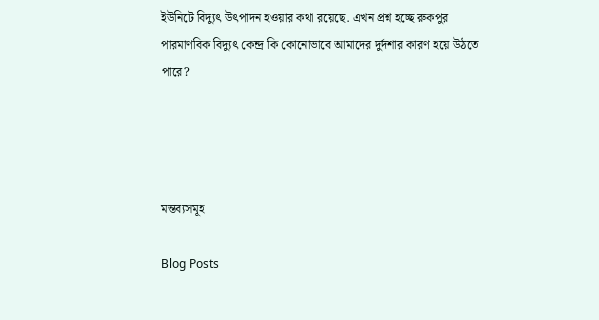ইউনিটে বিদ্যুৎ উৎপাদন হওয়ার কথা রয়েছে. এখন প্রশ্ন হচ্ছে রুকপুর পারমাণবিক বিদ্যুৎ কেন্দ্র কি কোনোভাবে আমাদের দুর্দশার কারণ হয়ে উঠতে পারে?




মন্তব্যসমূহ

Blog Posts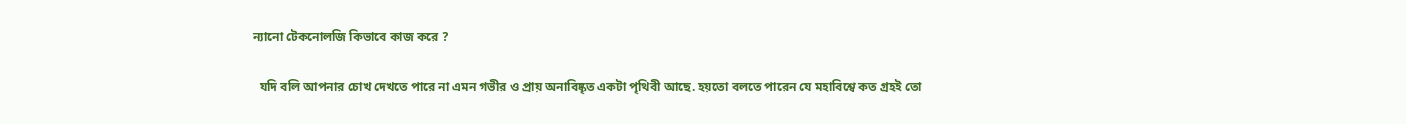ন্যানো টেকনোলজি কিভাবে কাজ করে ?

  যদি বলি আপনার চোখ দেখতে পারে না এমন গভীর ও প্রায় অনাবিষ্কৃত একটা পৃথিবী আছে. হয়তো বলতে পারেন যে মহাবিশ্বে কত গ্রহই তো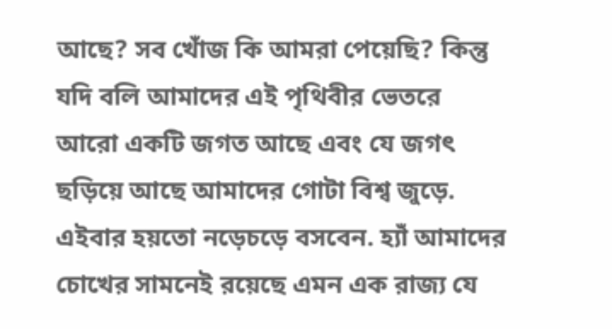আছে? সব খোঁজ কি আমরা পেয়েছি? কিন্তু যদি বলি আমাদের এই পৃথিবীর ভেতরে আরো একটি জগত আছে এবং যে জগৎ ছড়িয়ে আছে আমাদের গোটা বিশ্ব জুড়ে. এইবার হয়তো নড়েচড়ে বসবেন. হ্যাঁ আমাদের চোখের সামনেই রয়েছে এমন এক রাজ্য যে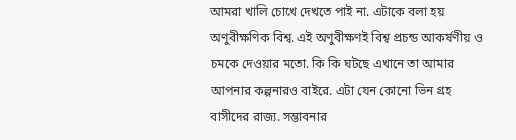আমরা খালি চোখে দেখতে পাই না. এটাকে বলা হয় অণুবীক্ষণিক বিশ্ব. এই অণুবীক্ষণই বিশ্ব প্রচন্ড আকর্ষণীয় ও চমকে দেওয়ার মতো. কি কি ঘটছে এখানে তা আমার আপনার কল্পনারও বাইরে. এটা যেন কোনো ভিন গ্রহ বাসীদের রাজ্য. সম্ভাবনার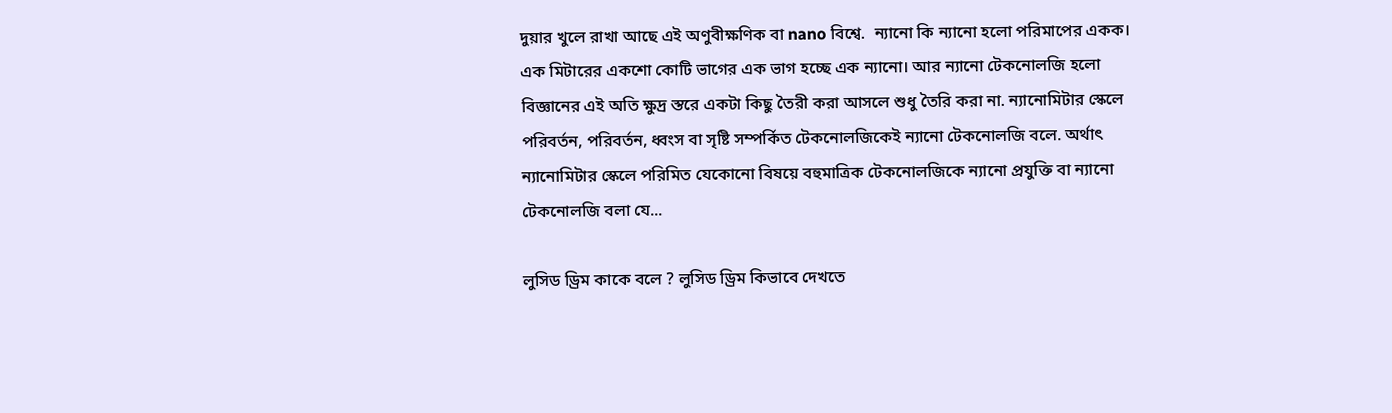দুয়ার খুলে রাখা আছে এই অণুবীক্ষণিক বা nano বিশ্বে.  ন্যানো কি ন্যানো হলো পরিমাপের একক। এক মিটারের একশো কোটি ভাগের এক ভাগ হচ্ছে এক ন্যানো। আর ন্যানো টেকনোলজি হলো বিজ্ঞানের এই অতি ক্ষুদ্র স্তরে একটা কিছু তৈরী করা আসলে শুধু তৈরি করা না. ন্যানোমিটার স্কেলে পরিবর্তন, পরিবর্তন, ধ্বংস বা সৃষ্টি সম্পর্কিত টেকনোলজিকেই ন্যানো টেকনোলজি বলে. অর্থাৎ ন্যানোমিটার স্কেলে পরিমিত যেকোনো বিষয়ে বহুমাত্রিক টেকনোলজিকে ন্যানো প্রযুক্তি বা ন্যানো টেকনোলজি বলা যে...

লুসিড ড্রিম কাকে বলে ? লুসিড ড্রিম কিভাবে দেখতে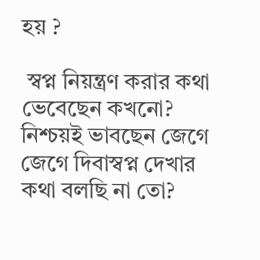হয় ?

 স্বপ্ন নিয়ন্ত্রণ করার কথা ভেবেছেন কখনো? নিশ্চয়ই ভাবছেন জেগে জেগে দিবাস্বপ্ন দেখার কথা বলছি না তো?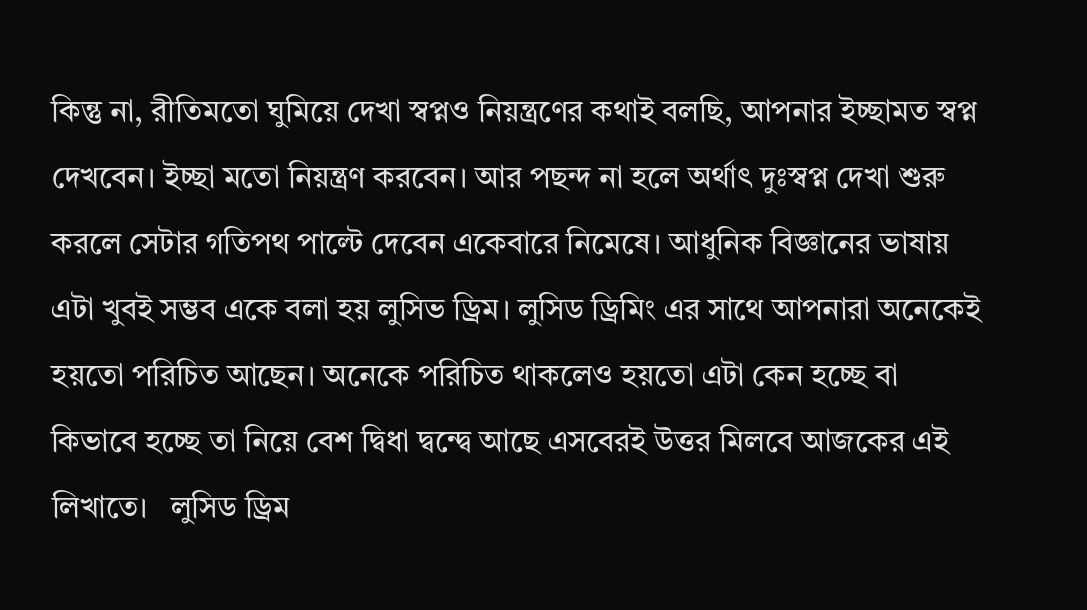কিন্তু না, রীতিমতো ঘুমিয়ে দেখা স্বপ্নও নিয়ন্ত্রণের কথাই বলছি, আপনার ইচ্ছামত স্বপ্ন দেখবেন। ইচ্ছা মতো নিয়ন্ত্রণ করবেন। আর পছন্দ না হলে অর্থাৎ দুঃস্বপ্ন দেখা শুরু করলে সেটার গতিপথ পাল্টে দেবেন একেবারে নিমেষে। আধুনিক বিজ্ঞানের ভাষায় এটা খুবই সম্ভব একে বলা হয় লুসিভ ড্রিম। লুসিড ড্রিমিং এর সাথে আপনারা অনেকেই হয়তো পরিচিত আছেন। অনেকে পরিচিত থাকলেও হয়তো এটা কেন হচ্ছে বা কিভাবে হচ্ছে তা নিয়ে বেশ দ্বিধা দ্বন্দ্বে আছে এসবেরই উত্তর মিলবে আজকের এই লিখাতে।   লুসিড ড্রিম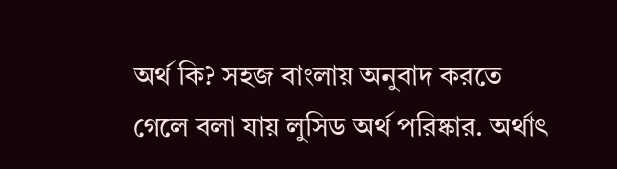অর্থ কি? সহজ বাংলায় অনুবাদ করতে গেলে বলা যায় লুসিড অর্থ পরিষ্কার. অর্থাৎ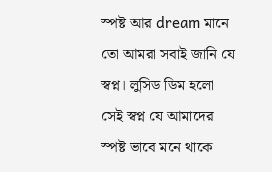স্পষ্ট আর dream মানে তো আমরা সবাই জানি যে স্বপ্ন। লুসিড ডিম হলো সেই স্বপ্ন যে আমাদের স্পষ্ট ভাবে মনে থাকে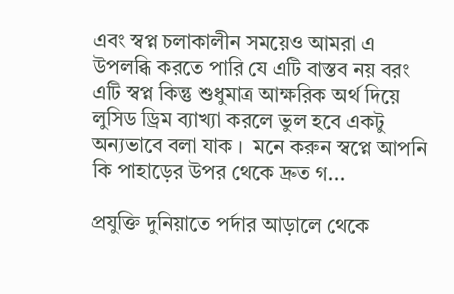এবং স্বপ্ন চলাকালীন সময়েও আমরা এ উপলব্ধি করতে পারি যে এটি বাস্তব নয় বরং এটি স্বপ্ন কিন্তু শুধুমাত্র আক্ষরিক অর্থ দিয়ে লুসিড ড্রিম ব্যাখ্যা করলে ভুল হবে একটু অন্যভাবে বলা যাক ।  মনে করুন স্বপ্নে আপনি কি পাহাড়ের উপর থেকে দ্রুত গ...

প্রযুক্তি দুনিয়াতে পর্দার আড়ালে থেকে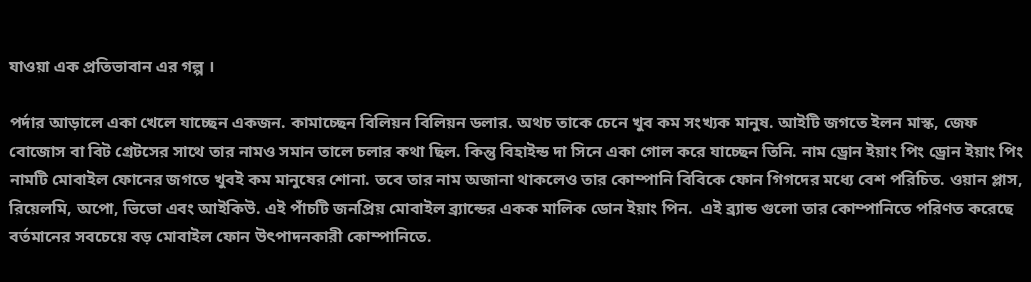যাওয়া এক প্রতিভাবান এর গল্প ।

পর্দার আড়ালে একা খেলে যাচ্ছেন একজন. কামাচ্ছেন বিলিয়ন বিলিয়ন ডলার. অথচ তাকে চেনে খুব কম সংখ্যক মানুষ. আইটি জগতে ইলন মাস্ক, জেফ বোজোস বা বিট গ্রেটসের সাথে তার নামও সমান তালে চলার কথা ছিল. কিন্তু বিহাইন্ড দা সিনে একা গোল করে যাচ্ছেন তিনি. নাম ড্রোন ইয়াং পিং ড্রোন ইয়াং পিং নামটি মোবাইল ফোনের জগতে খুবই কম মানুষের শোনা. তবে তার নাম অজানা থাকলেও তার কোম্পানি বিবিকে ফোন গিগদের মধ্যে বেশ পরিচিত. ওয়ান প্লাস, রিয়েলমি, অপো, ভিভো এবং আইকিউ. এই পাঁচটি জনপ্রিয় মোবাইল ব্র্যান্ডের একক মালিক ডোন ইয়াং পিন.  এই ব্র্যান্ড গুলো তার কোম্পানিতে পরিণত করেছে বর্তমানের সবচেয়ে বড় মোবাইল ফোন উৎপাদনকারী কোম্পানিতে.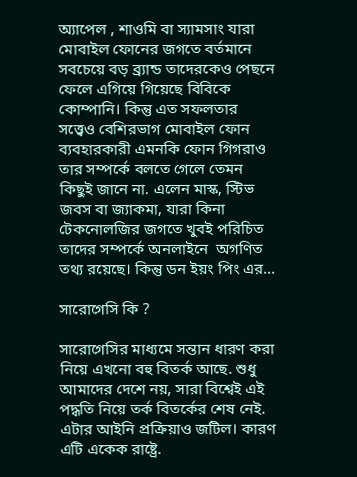অ্যাপেল , শাওমি বা স্যামসাং যারা মোবাইল ফোনের জগতে বর্তমানে সবচেয়ে বড় ব্র্যান্ড তাদেরকেও পেছনে ফেলে এগিয়ে গিয়েছে বিবিকে কোম্পানি। কিন্তু এত সফলতার সত্ত্বেও বেশিরভাগ মোবাইল ফোন ব্যবহারকারী এমনকি ফোন গিগরাও তার সম্পর্কে বলতে গেলে তেমন কিছুই জানে না. এলেন মাস্ক, স্টিভ জবস বা জ্যাকমা, যারা কিনা টেকনোলজির জগতে খুবই পরিচিত তাদের সম্পর্কে অনলাইনে  অগণিত তথ্য রয়েছে। কিন্তু ডন ইয়ং পিং এর...

সারোগেসি কি ?

সারোগেসির মাধ্যমে সন্তান ধারণ করা নিয়ে এখনো বহু বিতর্ক আছে. শুধু আমাদের দেশে নয়, সারা বিশ্বেই এই পদ্ধতি নিয়ে তর্ক বিতর্কের শেষ নেই.  এটার আইনি প্রক্রিয়াও জটিল। কারণ এটি একেক রাষ্ট্রে.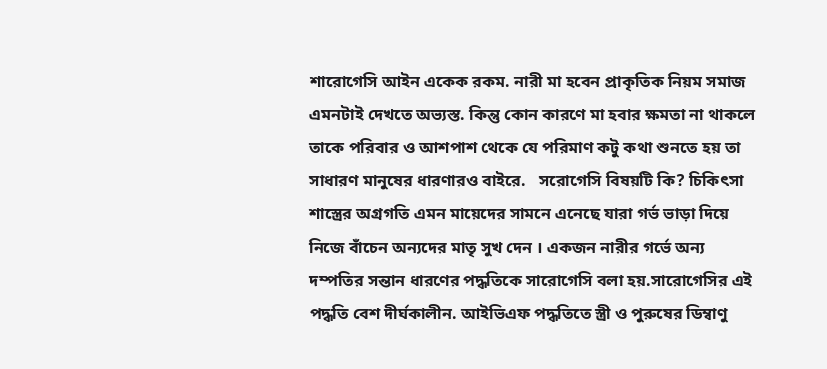শারোগেসি আইন একেক রকম. নারী মা হবেন প্রাকৃতিক নিয়ম সমাজ এমনটাই দেখতে অভ্যস্ত. কিন্তু কোন কারণে মা হবার ক্ষমতা না থাকলে তাকে পরিবার ও আশপাশ থেকে যে পরিমাণ কটু কথা শুনতে হয় তা সাধারণ মানুষের ধারণারও বাইরে.   সরোগেসি বিষয়টি কি? চিকিৎসা শাস্ত্রের অগ্রগতি এমন মায়েদের সামনে এনেছে যারা গর্ভ ভাড়া দিয়ে নিজে বাঁচেন অন্যদের মাতৃ সুখ দেন । একজন নারীর গর্ভে অন্য দম্পতির সন্তান ধারণের পদ্ধতিকে সারোগেসি বলা হয়.সারোগেসির এই  পদ্ধতি বেশ দীর্ঘকালীন. আইভিএফ পদ্ধতিতে স্ত্রী ও পুরুষের ডিম্বাণু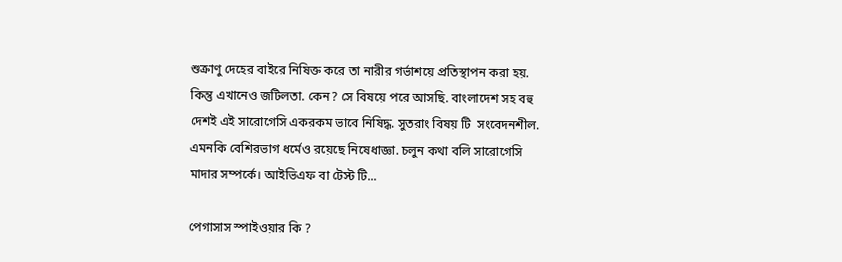শুক্রাণু দেহের বাইরে নিষিক্ত করে তা নারীর গর্ভাশয়ে প্রতিস্থাপন করা হয়. কিন্তু এখানেও জটিলতা. কেন? সে বিষয়ে পরে আসছি. বাংলাদেশ সহ বহু দেশই এই সারোগেসি একরকম ভাবে নিষিদ্ধ. সুতরাং বিষয় টি  সংবেদনশীল. এমনকি বেশিরভাগ ধর্মেও রয়েছে নিষেধাজ্ঞা. চলুন কথা বলি সারোগেসি মাদার সম্পর্কে। আইভিএফ বা টেস্ট টি...

পেগাসাস স্পাইওয়ার কি ?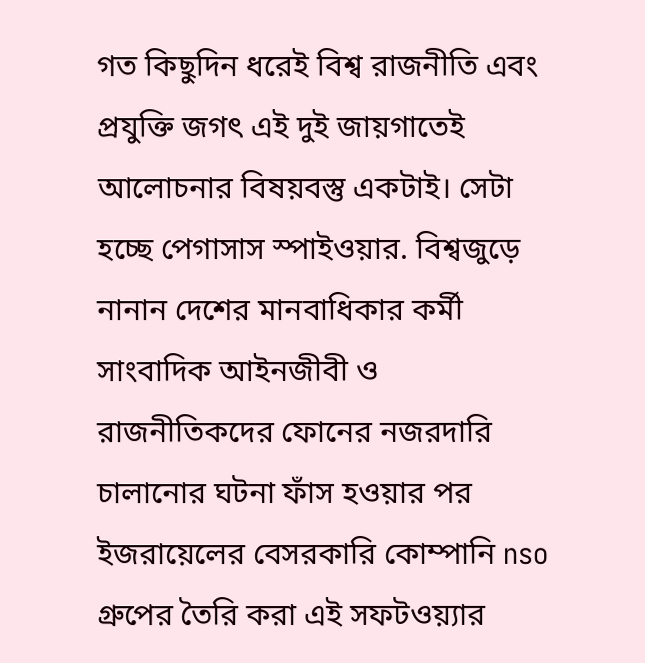গত কিছুদিন ধরেই বিশ্ব রাজনীতি এবং প্রযুক্তি জগৎ এই দুই জায়গাতেই আলোচনার বিষয়বস্তু একটাই। সেটা হচ্ছে পেগাসাস স্পাইওয়ার. বিশ্বজুড়ে নানান দেশের মানবাধিকার কর্মী সাংবাদিক আইনজীবী ও রাজনীতিকদের ফোনের নজরদারি চালানোর ঘটনা ফাঁস হওয়ার পর ইজরায়েলের বেসরকারি কোম্পানি nso গ্রুপের তৈরি করা এই সফটওয়্যার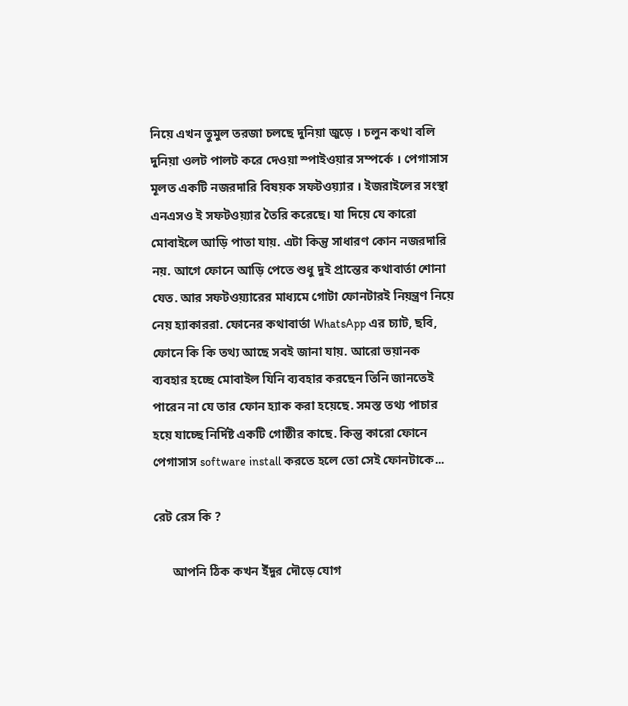নিয়ে এখন তুমুল তরজা চলছে দুনিয়া জুড়ে । চলুন কথা বলি দুনিয়া ওলট পালট করে দেওয়া স্পাইওয়ার সম্পর্কে । পেগাসাস মূলত একটি নজরদারি বিষয়ক সফটওয়্যার । ইজরাইলের সংস্থা এনএসও ই সফটওয়্যার তৈরি করেছে। যা দিয়ে যে কারো মোবাইলে আড়ি পাতা যায়. এটা কিন্তু সাধারণ কোন নজরদারি নয়. আগে ফোনে আড়ি পেতে শুধু দুই প্রান্তের কথাবার্তা শোনা যেত. আর সফটওয়্যারের মাধ্যমে গোটা ফোনটারই নিয়ন্ত্রণ নিয়ে নেয় হ্যাকাররা. ফোনের কথাবার্তা WhatsApp এর চ্যাট, ছবি, ফোনে কি কি তথ্য আছে সবই জানা যায়. আরো ভয়ানক ব্যবহার হচ্ছে মোবাইল যিনি ব্যবহার করছেন তিনি জানতেই পারেন না যে তার ফোন হ্যাক করা হয়েছে. সমস্ত তথ্য পাচার হয়ে যাচ্ছে নির্দিষ্ট একটি গোষ্ঠীর কাছে. কিন্তু কারো ফোনে পেগাসাস software install করতে হলে তো সেই ফোনটাকে...

রেট রেস কি ?

      আপনি ঠিক কখন ইঁদুর দৌড়ে যোগ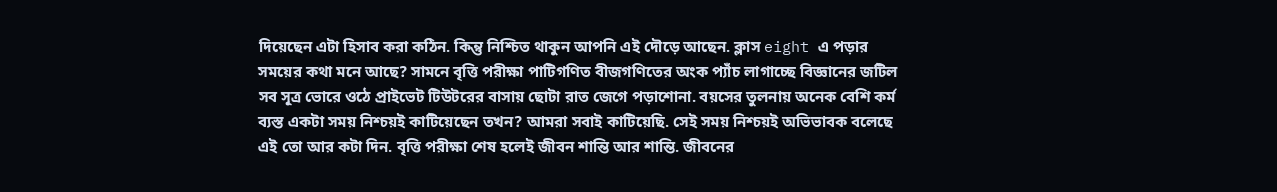দিয়েছেন এটা হিসাব করা কঠিন. কিন্তু নিশ্চিত থাকুন আপনি এই দৌড়ে আছেন. ক্লাস eight এ পড়ার সময়ের কথা মনে আছে? সামনে বৃত্তি পরীক্ষা পাটিগণিত বীজগণিতের অংক প্যাঁচ লাগাচ্ছে বিজ্ঞানের জটিল সব সূত্র ভোরে ওঠে প্রাইভেট টিউটরের বাসায় ছোটা রাত জেগে পড়াশোনা. বয়সের তুলনায় অনেক বেশি কর্ম ব্যস্ত একটা সময় নিশ্চয়ই কাটিয়েছেন তখন? আমরা সবাই কাটিয়েছি. সেই সময় নিশ্চয়ই অভিভাবক বলেছে এই তো আর কটা দিন. বৃত্তি পরীক্ষা শেষ হলেই জীবন শান্তি আর শান্তি. জীবনের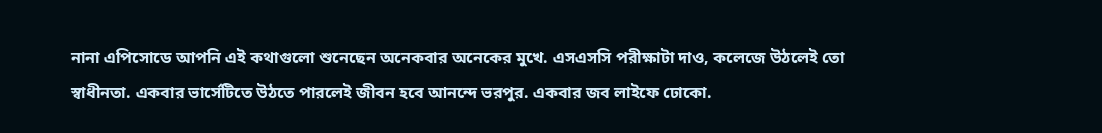নানা এপিসোডে আপনি এই কথাগুলো শুনেছেন অনেকবার অনেকের মুখে. এসএসসি পরীক্ষাটা দাও, কলেজে উঠলেই তো স্বাধীনতা. একবার ভার্সেটিতে উঠতে পারলেই জীবন হবে আনন্দে ভরপুর. একবার জব লাইফে ঢোকো.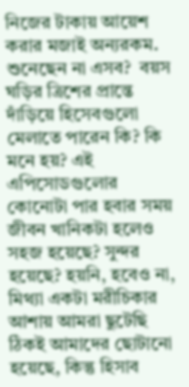নিজের টাকায় আয়েশ করার মজাই অন্যরকম. শুনেছেন না এসব?  বয়স ঘড়ির ত্রিশের প্রান্তে দাঁড়িয়ে হিসেবগুলো মেলাতে পারেন কি? কি মনে হয়? এই এপিসোডগুলোর কোনোটা পার হবার সময় জীবন খানিকটা হলেও সহজ হয়েছে? সুন্দর হয়েছে? হয়নি, হবেও না, মিথ্যা একটা মরীচিকার আশায় আমরা ছুটেছি ঠিকই আমাদের ছোটানো হয়েছে, কিন্তু হিসাব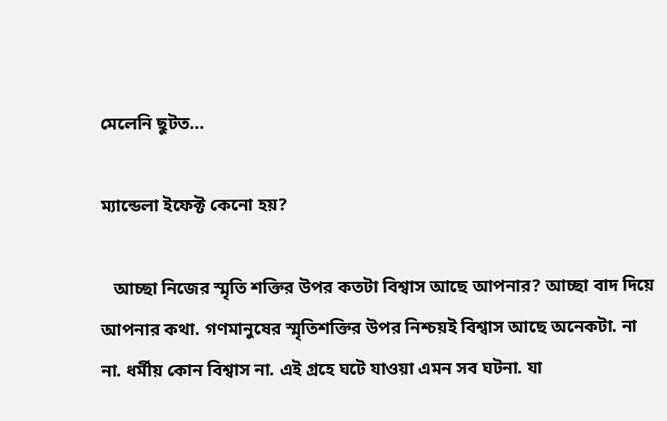মেলেনি ছুটত...

ম্যান্ডেলা ইফেক্ট কেনো হয়?

   আচ্ছা নিজের স্মৃতি শক্তির উপর কতটা বিশ্বাস আছে আপনার? আচ্ছা বাদ দিয়ে আপনার কথা. গণমানুষের স্মৃতিশক্তির উপর নিশ্চয়ই বিশ্বাস আছে অনেকটা. না না. ধর্মীয় কোন বিশ্বাস না. এই গ্রহে ঘটে যাওয়া এমন সব ঘটনা. যা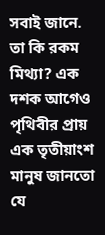সবাই জানে. তা কি রকম মিথ্যা? এক দশক আগেও পৃথিবীর প্রায় এক তৃতীয়াংশ মানুষ জানতো যে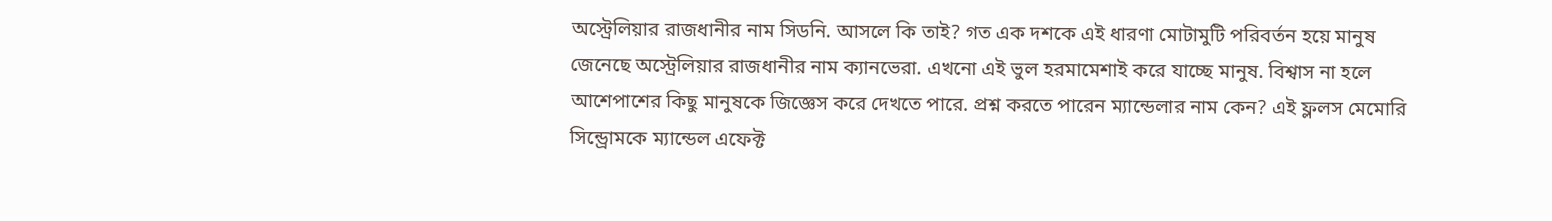অস্ট্রেলিয়ার রাজধানীর নাম সিডনি. আসলে কি তাই? গত এক দশকে এই ধারণা মোটামুটি পরিবর্তন হয়ে মানুষ জেনেছে অস্ট্রেলিয়ার রাজধানীর নাম ক্যানভেরা. এখনো এই ভুল হরমামেশাই করে যাচ্ছে মানুষ. বিশ্বাস না হলে আশেপাশের কিছু মানুষকে জিজ্ঞেস করে দেখতে পারে. প্রশ্ন করতে পারেন ম্যান্ডেলার নাম কেন? এই ফ্ললস মেমোরি সিন্ড্রোমকে ম্যান্ডেল এফেক্ট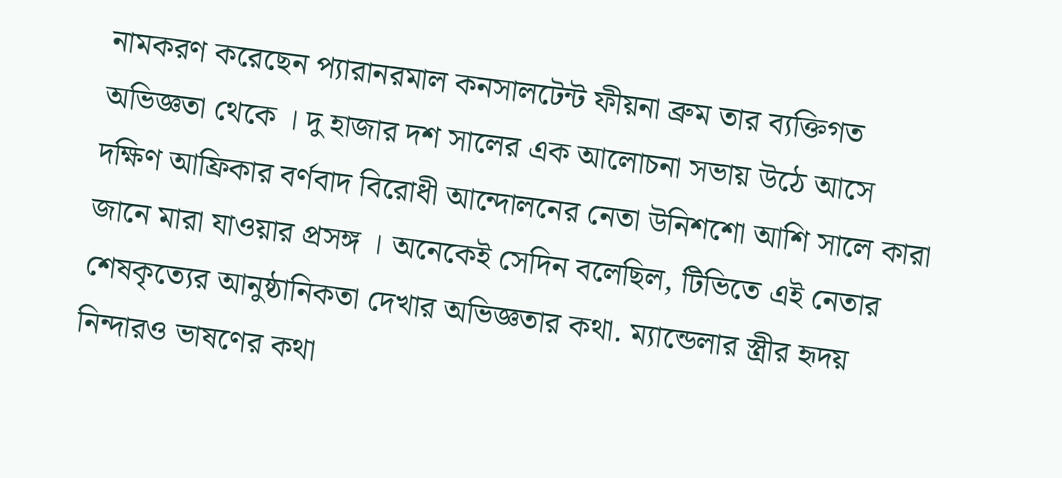নামকরণ করেছেন প্যারানরমাল কনসালটেন্ট ফীয়না ব্রুম তার ব্যক্তিগত অভিজ্ঞতা থেকে । দু হাজার দশ সালের এক আলোচনা সভায় উঠে আসে দক্ষিণ আফ্রিকার বর্ণবাদ বিরোধী আন্দোলনের নেতা উনিশশো আশি সালে কারা জানে মারা যাওয়ার প্রসঙ্গ । অনেকেই সেদিন বলেছিল, টিভিতে এই নেতার শেষকৃত্যের আনুষ্ঠানিকতা দেখার অভিজ্ঞতার কথা. ম্যান্ডেলার স্ত্রীর হৃদয় নিন্দারও ভাষণের কথা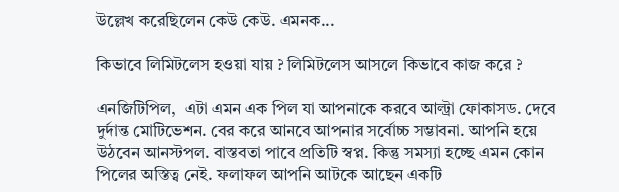উল্লেখ করেছিলেন কেউ কেউ. এমনক...

কিভাবে লিমিটলেস হওয়া যায় ? লিমিটলেস আসলে কিভাবে কাজ করে ?

এনজিটিপিল,  এটা এমন এক পিল যা আপনাকে করবে আল্ট্রা ফোকাসড. দেবে দুর্দান্ত মোটিভেশন. বের করে আনবে আপনার সর্বোচ্চ সম্ভাবনা. আপনি হয়ে উঠবেন আনস্টপল. বাস্তবতা পাবে প্রতিটি স্বপ্ন. কিন্তু সমস্যা হচ্ছে এমন কোন পিলের অস্তিত্ব নেই. ফলাফল আপনি আটকে আছেন একটি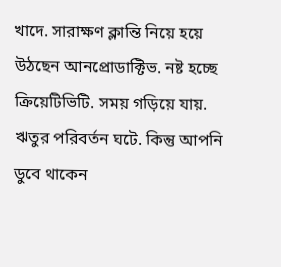খাদে. সারাক্ষণ ক্লান্তি নিয়ে হয়ে উঠছেন আনপ্রোডাক্টিভ. নষ্ট হচ্ছে ক্রিয়েটিভিটি. সময় গড়িয়ে যায়. ঋতুর পরিবর্তন ঘটে. কিন্তু আপনি ডুবে থাকেন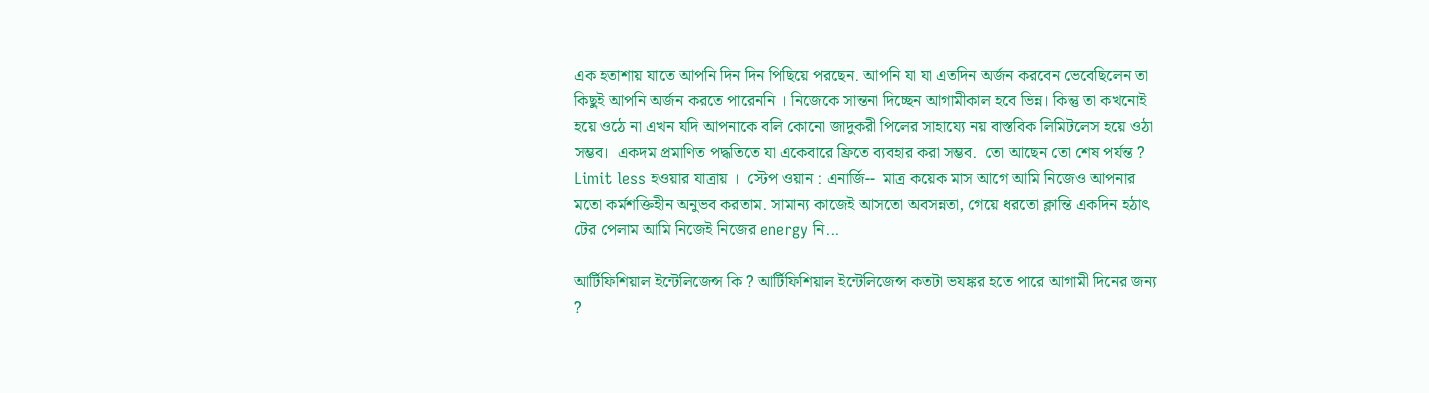এক হতাশায় যাতে আপনি দিন দিন পিছিয়ে পরছেন. আপনি যা যা এতদিন অর্জন করবেন ভেবেছিলেন তা কিছুই আপনি অর্জন করতে পারেননি । নিজেকে সান্তনা দিচ্ছেন আগামীকাল হবে ভিন্ন। কিন্তু তা কখনোই হয়ে ওঠে না এখন যদি আপনাকে বলি কোনো জাদুকরী পিলের সাহায্যে নয় বাস্তবিক লিমিটলেস হয়ে ওঠা সম্ভব।  একদম প্রমাণিত পদ্ধতিতে যা একেবারে ফ্রিতে ব্যবহার করা সম্ভব.  তো আছেন তো শেষ পর্যন্ত ?  Limit less হওয়ার যাত্রায় ।  স্টেপ ওয়ান : এনার্জি--  মাত্র কয়েক মাস আগে আমি নিজেও আপনার মতো কর্মশক্তিহীন অনুভব করতাম. সামান্য কাজেই আসতো অবসন্নতা, গেয়ে ধরতো ক্লান্তি একদিন হঠাৎ টের পেলাম আমি নিজেই নিজের energy নি...

আর্টিফিশিয়াল ইন্টেলিজেন্স কি ? আর্টিফিশিয়াল ইন্টেলিজেন্স কতটা ভযঙ্কর হতে পারে আগামী দিনের জন্য ?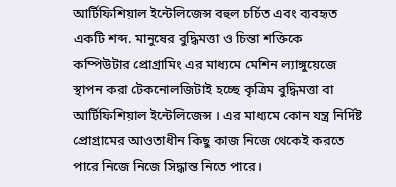আর্টিফিশিয়াল ইন্টেলিজেন্স বহুল চর্চিত এবং ব্যবহৃত একটি শব্দ. মানুষের বুদ্ধিমত্তা ও চিন্তা শক্তিকে কম্পিউটার প্রোগ্রামিং এর মাধ্যমে মেশিন ল্যাঙ্গুয়েজে স্থাপন করা টেকনোলজিটাই হচ্ছে কৃত্রিম বুদ্ধিমত্তা বা আর্টিফিশিয়াল ইন্টেলিজেন্স । এর মাধ্যমে কোন যন্ত্র নির্দিষ্ট প্রোগ্রামের আওতাধীন কিছু কাজ নিজে থেকেই করতে পারে নিজে নিজে সিদ্ধান্ত নিতে পারে।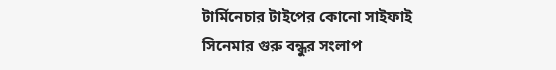টার্মিনেচার টাইপের কোনো সাইফাই সিনেমার গুরু বন্ধুর সংলাপ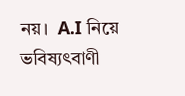নয়।  A.I নিয়ে ভবিষ্যৎবাণী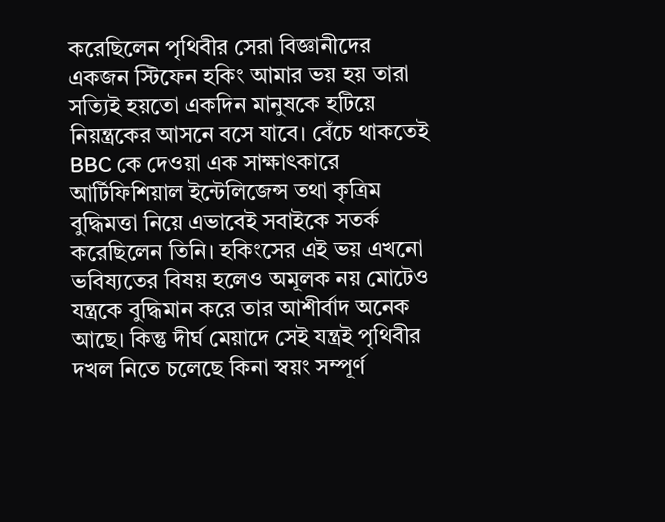করেছিলেন পৃথিবীর সেরা বিজ্ঞানীদের একজন স্টিফেন হকিং আমার ভয় হয় তারা সত্যিই হয়তো একদিন মানুষকে হটিয়ে নিয়ন্ত্রকের আসনে বসে যাবে। বেঁচে থাকতেই BBC কে দেওয়া এক সাক্ষাৎকারে আর্টিফিশিয়াল ইন্টেলিজেন্স তথা কৃত্রিম বুদ্ধিমত্তা নিয়ে এভাবেই সবাইকে সতর্ক করেছিলেন তিনি। হকিংসের এই ভয় এখনো ভবিষ্যতের বিষয় হলেও অমূলক নয় মোটেও যন্ত্রকে বুদ্ধিমান করে তার আশীর্বাদ অনেক আছে। কিন্তু দীর্ঘ মেয়াদে সেই যন্ত্রই পৃথিবীর দখল নিতে চলেছে কিনা স্বয়ং সম্পূর্ণ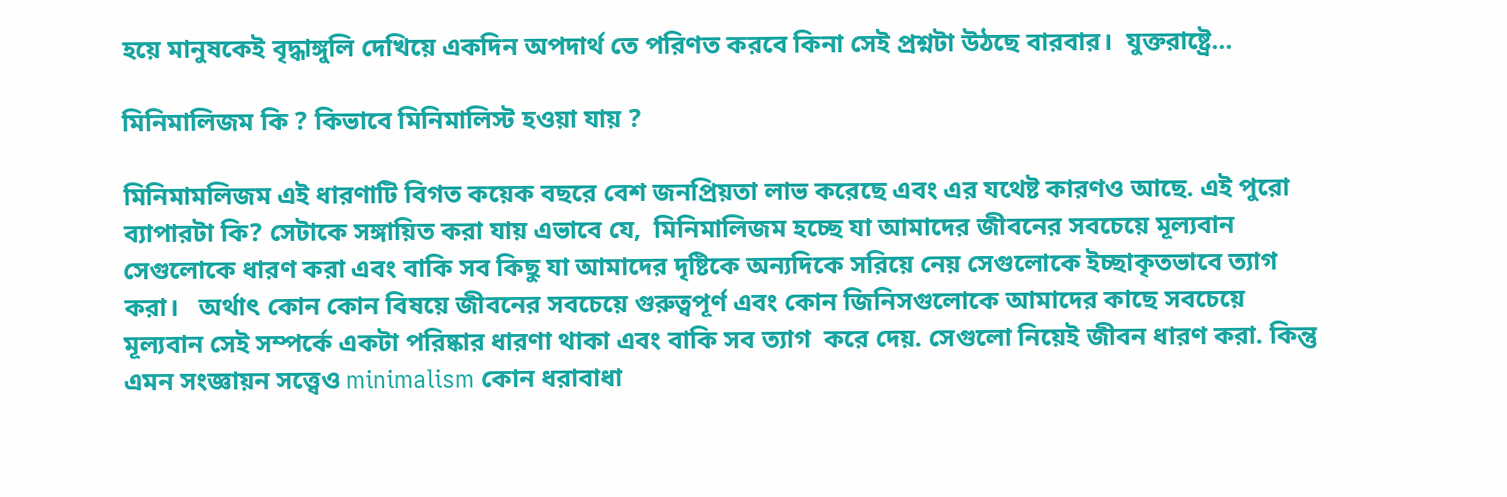হয়ে মানুষকেই বৃদ্ধাঙ্গুলি দেখিয়ে একদিন অপদার্থ তে পরিণত করবে কিনা সেই প্রশ্নটা উঠছে বারবার।  যুক্তরাষ্ট্রে...

মিনিমালিজম কি ? কিভাবে মিনিমালিস্ট হওয়া যায় ?

মিনিমামলিজম এই ধারণাটি বিগত কয়েক বছরে বেশ জনপ্রিয়তা লাভ করেছে এবং এর যথেষ্ট কারণও আছে. এই পুরো ব্যাপারটা কি? সেটাকে সঙ্গায়িত করা যায় এভাবে যে,  মিনিমালিজম হচ্ছে যা আমাদের জীবনের সবচেয়ে মূল্যবান সেগুলোকে ধারণ করা এবং বাকি সব কিছু যা আমাদের দৃষ্টিকে অন্যদিকে সরিয়ে নেয় সেগুলোকে ইচ্ছাকৃতভাবে ত্যাগ করা।   অর্থাৎ কোন কোন বিষয়ে জীবনের সবচেয়ে গুরুত্বপূর্ণ এবং কোন জিনিসগুলোকে আমাদের কাছে সবচেয়ে মূল্যবান সেই সম্পর্কে একটা পরিষ্কার ধারণা থাকা এবং বাকি সব ত্যাগ  করে দেয়. সেগুলো নিয়েই জীবন ধারণ করা. কিন্তু এমন সংজ্ঞায়ন সত্ত্বেও minimalism কোন ধরাবাধা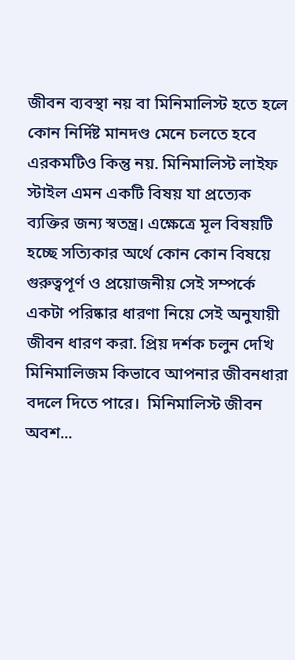জীবন ব্যবস্থা নয় বা মিনিমালিস্ট হতে হলে কোন নির্দিষ্ট মানদণ্ড মেনে চলতে হবে এরকমটিও কিন্তু নয়. মিনিমালিস্ট লাইফ স্টাইল এমন একটি বিষয় যা প্রত্যেক ব্যক্তির জন্য স্বতন্ত্র। এক্ষেত্রে মূল বিষয়টি হচ্ছে সত্যিকার অর্থে কোন কোন বিষয়ে গুরুত্বপূর্ণ ও প্রয়োজনীয় সেই সম্পর্কে একটা পরিষ্কার ধারণা নিয়ে সেই অনুযায়ী জীবন ধারণ করা. প্রিয় দর্শক চলুন দেখি মিনিমালিজম কিভাবে আপনার জীবনধারা বদলে দিতে পারে।  মিনিমালিস্ট জীবন অবশ...